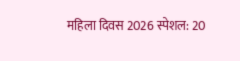महिला दिवस 2026 स्पेशल: 20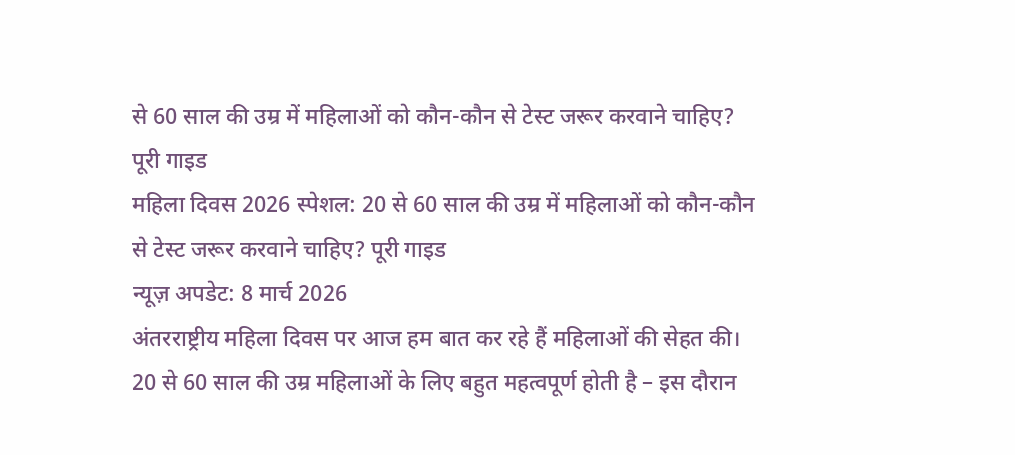से 60 साल की उम्र में महिलाओं को कौन-कौन से टेस्ट जरूर करवाने चाहिए? पूरी गाइड
महिला दिवस 2026 स्पेशल: 20 से 60 साल की उम्र में महिलाओं को कौन-कौन से टेस्ट जरूर करवाने चाहिए? पूरी गाइड
न्यूज़ अपडेट: 8 मार्च 2026
अंतरराष्ट्रीय महिला दिवस पर आज हम बात कर रहे हैं महिलाओं की सेहत की। 20 से 60 साल की उम्र महिलाओं के लिए बहुत महत्वपूर्ण होती है – इस दौरान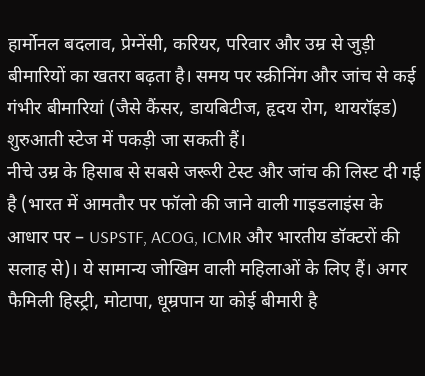हार्मोनल बदलाव, प्रेग्नेंसी, करियर, परिवार और उम्र से जुड़ी बीमारियों का खतरा बढ़ता है। समय पर स्क्रीनिंग और जांच से कई गंभीर बीमारियां (जैसे कैंसर, डायबिटीज, हृदय रोग, थायरॉइड) शुरुआती स्टेज में पकड़ी जा सकती हैं।
नीचे उम्र के हिसाब से सबसे जरूरी टेस्ट और जांच की लिस्ट दी गई है (भारत में आमतौर पर फॉलो की जाने वाली गाइडलाइंस के आधार पर – USPSTF, ACOG, ICMR और भारतीय डॉक्टरों की सलाह से)। ये सामान्य जोखिम वाली महिलाओं के लिए हैं। अगर फैमिली हिस्ट्री, मोटापा, धूम्रपान या कोई बीमारी है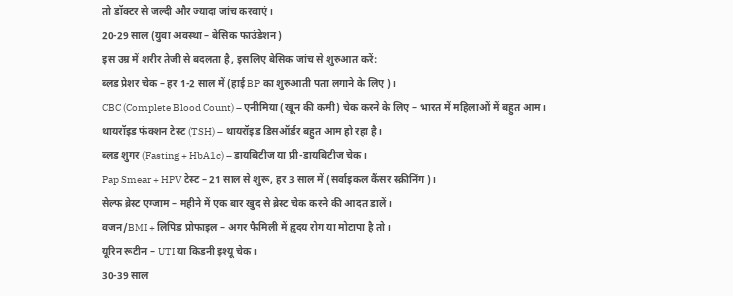तो डॉक्टर से जल्दी और ज्यादा जांच करवाएं।
20-29 साल (युवा अवस्था – बेसिक फाउंडेशन)
इस उम्र में शरीर तेजी से बदलता है, इसलिए बेसिक जांच से शुरुआत करें:
ब्लड प्रेशर चेक – हर 1-2 साल में (हाई BP का शुरुआती पता लगाने के लिए)।
CBC (Complete Blood Count) – एनीमिया (खून की कमी) चेक करने के लिए – भारत में महिलाओं में बहुत आम।
थायरॉइड फंक्शन टेस्ट (TSH) – थायरॉइड डिसऑर्डर बहुत आम हो रहा है।
ब्लड शुगर (Fasting + HbA1c) – डायबिटीज या प्री-डायबिटीज चेक।
Pap Smear + HPV टेस्ट – 21 साल से शुरू, हर 3 साल में (सर्वाइकल कैंसर स्क्रीनिंग)।
सेल्फ ब्रेस्ट एग्जाम – महीने में एक बार खुद से ब्रेस्ट चेक करने की आदत डालें।
वजन/BMI + लिपिड प्रोफाइल – अगर फैमिली में हृदय रोग या मोटापा है तो।
यूरिन रूटीन – UTI या किडनी इश्यू चेक।
30-39 साल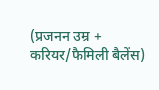(प्रजनन उम्र + करियर/फैमिली बैलेंस)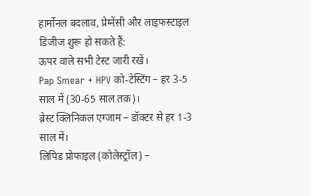हार्मोनल बदलाव, प्रेग्नेंसी और लाइफस्टाइल डिजीज शुरू हो सकते हैं:
ऊपर वाले सभी टेस्ट जारी रखें।
Pap Smear + HPV को-टेस्टिंग – हर 3-5 साल में (30-65 साल तक)।
ब्रेस्ट क्लिनिकल एग्जाम – डॉक्टर से हर 1-3 साल में।
लिपिड प्रोफाइल (कोलेस्ट्रॉल) –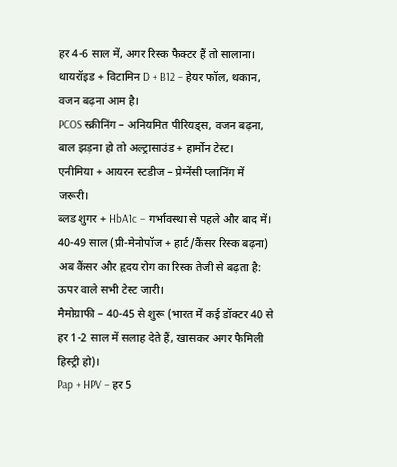हर 4-6 साल में, अगर रिस्क फैक्टर हैं तो सालाना।
थायरॉइड + विटामिन D + B12 – हेयर फॉल, थकान, वजन बढ़ना आम है।
PCOS स्क्रीनिंग – अनियमित पीरियड्स, वजन बढ़ना, बाल झड़ना हो तो अल्ट्रासाउंड + हार्मोन टेस्ट।
एनीमिया + आयरन स्टडीज – प्रेग्नेंसी प्लानिंग में जरूरी।
ब्लड शुगर + HbA1c – गर्भावस्था से पहले और बाद में।
40-49 साल (प्री-मेनोपॉज + हार्ट/कैंसर रिस्क बढ़ना)
अब कैंसर और हृदय रोग का रिस्क तेजी से बढ़ता है:
ऊपर वाले सभी टेस्ट जारी।
मैमोग्राफी – 40-45 से शुरू (भारत में कई डॉक्टर 40 से हर 1-2 साल में सलाह देते हैं, खासकर अगर फैमिली हिस्ट्री हो)।
Pap + HPV – हर 5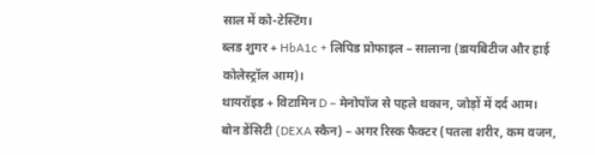साल में को-टेस्टिंग।
ब्लड शुगर + HbA1c + लिपिड प्रोफाइल – सालाना (डायबिटीज और हाई कोलेस्ट्रॉल आम)।
थायरॉइड + विटामिन D – मेनोपॉज से पहले थकान, जोड़ों में दर्द आम।
बोन डेंसिटी (DEXA स्कैन) – अगर रिस्क फैक्टर (पतला शरीर, कम वजन,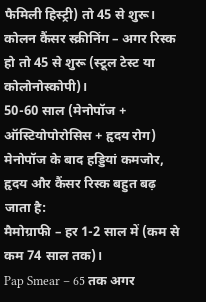फैमिली हिस्ट्री) तो 45 से शुरू।
कोलन कैंसर स्क्रीनिंग – अगर रिस्क हो तो 45 से शुरू (स्टूल टेस्ट या कोलोनोस्कोपी)।
50-60 साल (मेनोपॉज + ऑस्टियोपोरोसिस + हृदय रोग)
मेनोपॉज के बाद हड्डियां कमजोर, हृदय और कैंसर रिस्क बहुत बढ़ जाता है:
मैमोग्राफी – हर 1-2 साल में (कम से कम 74 साल तक)।
Pap Smear – 65 तक अगर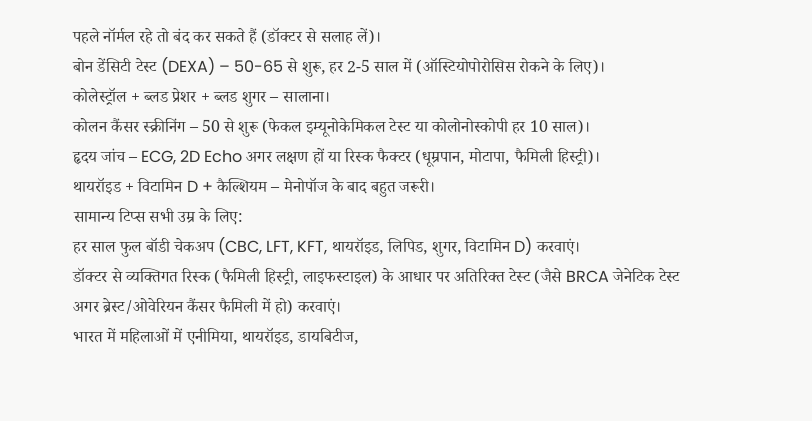पहले नॉर्मल रहे तो बंद कर सकते हैं (डॉक्टर से सलाह लें)।
बोन डेंसिटी टेस्ट (DEXA) – 50-65 से शुरू, हर 2-5 साल में (ऑस्टियोपोरोसिस रोकने के लिए)।
कोलेस्ट्रॉल + ब्लड प्रेशर + ब्लड शुगर – सालाना।
कोलन कैंसर स्क्रीनिंग – 50 से शुरू (फेकल इम्यूनोकेमिकल टेस्ट या कोलोनोस्कोपी हर 10 साल)।
हृदय जांच – ECG, 2D Echo अगर लक्षण हों या रिस्क फैक्टर (धूम्रपान, मोटापा, फैमिली हिस्ट्री)।
थायरॉइड + विटामिन D + कैल्शियम – मेनोपॉज के बाद बहुत जरूरी।
सामान्य टिप्स सभी उम्र के लिए:
हर साल फुल बॉडी चेकअप (CBC, LFT, KFT, थायरॉइड, लिपिड, शुगर, विटामिन D) करवाएं।
डॉक्टर से व्यक्तिगत रिस्क (फैमिली हिस्ट्री, लाइफस्टाइल) के आधार पर अतिरिक्त टेस्ट (जैसे BRCA जेनेटिक टेस्ट अगर ब्रेस्ट/ओवेरियन कैंसर फैमिली में हो) करवाएं।
भारत में महिलाओं में एनीमिया, थायरॉइड, डायबिटीज,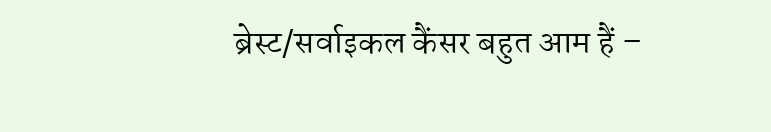ब्रेस्ट/सर्वाइकल कैंसर बहुत आम हैं –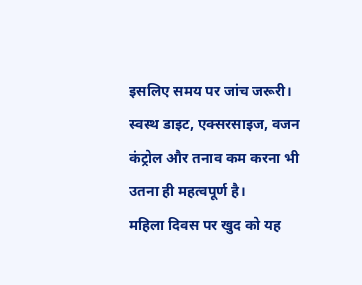इसलिए समय पर जांच जरूरी।
स्वस्थ डाइट, एक्सरसाइज, वजन कंट्रोल और तनाव कम करना भी उतना ही महत्वपूर्ण है।
महिला दिवस पर खुद को यह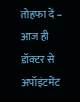तोहफा दें – आज ही डॉक्टर से अपॉइंटमेंट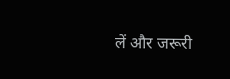लें और जरूरी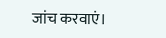जांच करवाएं।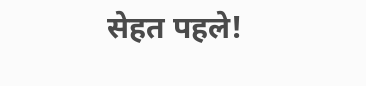सेहत पहले!